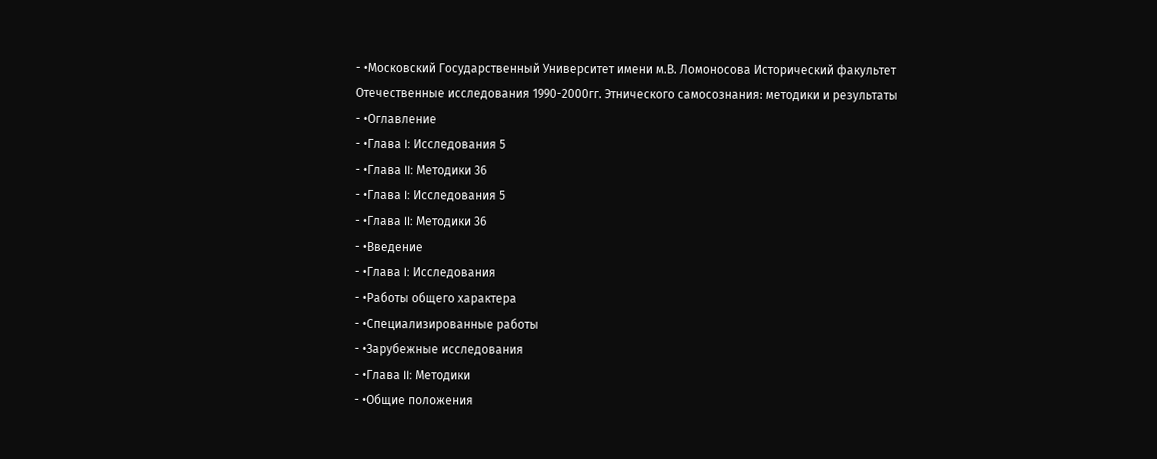- •Московский Государственный Университет имени м.В. Ломоносова Исторический факультет Отечественные исследования 1990-2000гг. Этнического самосознания: методики и результаты
- •Оглавление
- •Глава I: Исследования 5
- •Глава II: Методики 36
- •Глава I: Исследования 5
- •Глава II: Методики 36
- •Введение
- •Глава I: Исследования
- •Работы общего характера
- •Специализированные работы
- •Зарубежные исследования
- •Глава II: Методики
- •Общие положения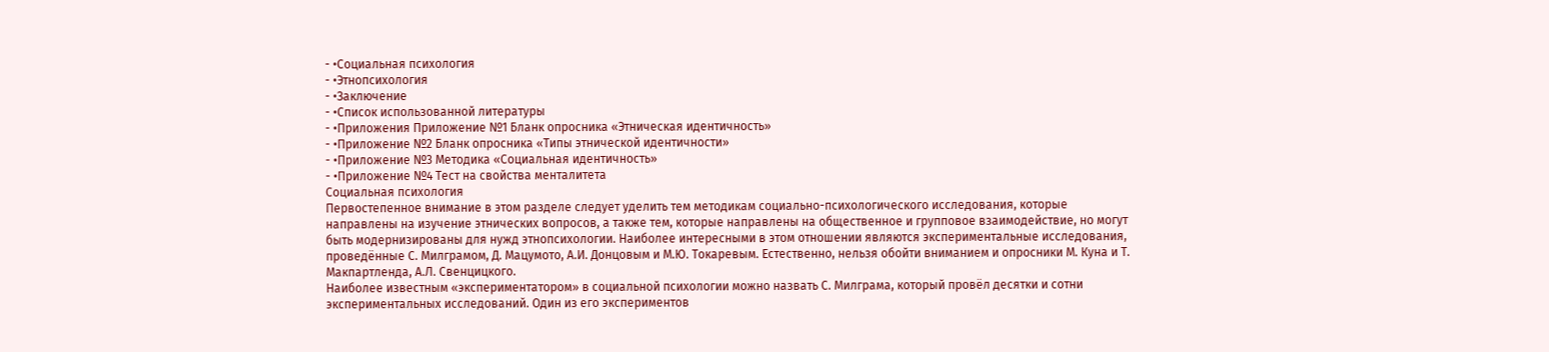- •Социальная психология
- •Этнопсихология
- •Заключение
- •Список использованной литературы
- •Приложения Приложение №1 Бланк опросника «Этническая идентичность»
- •Приложение №2 Бланк опросника «Типы этнической идентичности»
- •Приложение №3 Методика «Социальная идентичность»
- •Приложение №4 Тест на свойства менталитета
Социальная психология
Первостепенное внимание в этом разделе следует уделить тем методикам социально-психологического исследования, которые направлены на изучение этнических вопросов, а также тем, которые направлены на общественное и групповое взаимодействие, но могут быть модернизированы для нужд этнопсихологии. Наиболее интересными в этом отношении являются экспериментальные исследования, проведённые С. Милграмом, Д. Мацумото, А.И. Донцовым и М.Ю. Токаревым. Естественно, нельзя обойти вниманием и опросники М. Куна и Т. Макпартленда, А.Л. Свенцицкого.
Наиболее известным «экспериментатором» в социальной психологии можно назвать С. Милграма, который провёл десятки и сотни экспериментальных исследований. Один из его экспериментов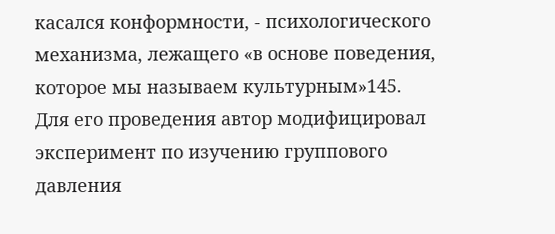касался конформности, - психологического механизма, лежащего «в основе поведения, которое мы называем культурным»145. Для его проведения автор модифицировал эксперимент по изучению группового давления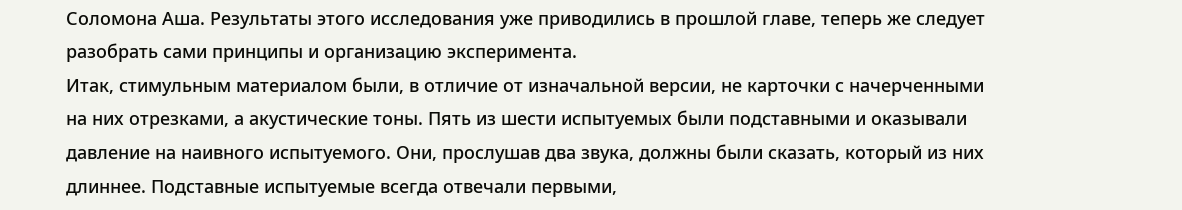Соломона Аша. Результаты этого исследования уже приводились в прошлой главе, теперь же следует разобрать сами принципы и организацию эксперимента.
Итак, стимульным материалом были, в отличие от изначальной версии, не карточки с начерченными на них отрезками, а акустические тоны. Пять из шести испытуемых были подставными и оказывали давление на наивного испытуемого. Они, прослушав два звука, должны были сказать, который из них длиннее. Подставные испытуемые всегда отвечали первыми,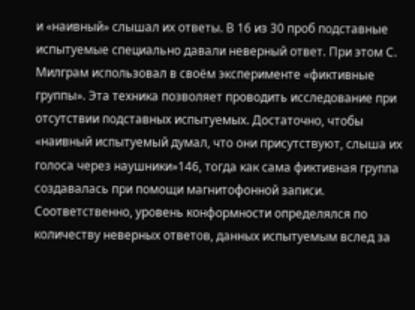и «наивный» слышал их ответы. В 16 из 30 проб подставные испытуемые специально давали неверный ответ. При этом С. Милграм использовал в своём эксперименте «фиктивные группы». Эта техника позволяет проводить исследование при отсутствии подставных испытуемых. Достаточно, чтобы «наивный испытуемый думал, что они присутствуют, слыша их голоса через наушники»146, тогда как сама фиктивная группа создавалась при помощи магнитофонной записи. Соответственно, уровень конформности определялся по количеству неверных ответов, данных испытуемым вслед за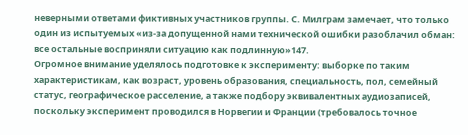неверными ответами фиктивных участников группы. С. Милграм замечает, что только один из испытуемых «из-за допущенной нами технической ошибки разоблачил обман: все остальные восприняли ситуацию как подлинную»147.
Огромное внимание уделялось подготовке к эксперименту: выборке по таким характеристикам, как возраст, уровень образования, специальность, пол, семейный статус, географическое расселение, а также подбору эквивалентных аудиозаписей, поскольку эксперимент проводился в Норвегии и Франции (требовалось точное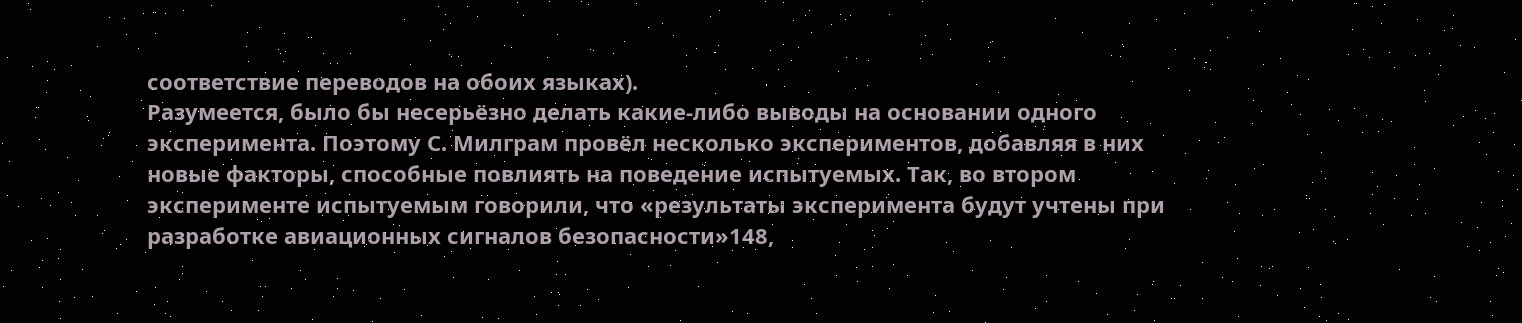соответствие переводов на обоих языках).
Разумеется, было бы несерьёзно делать какие-либо выводы на основании одного эксперимента. Поэтому С. Милграм провёл несколько экспериментов, добавляя в них новые факторы, способные повлиять на поведение испытуемых. Так, во втором эксперименте испытуемым говорили, что «результаты эксперимента будут учтены при разработке авиационных сигналов безопасности»148,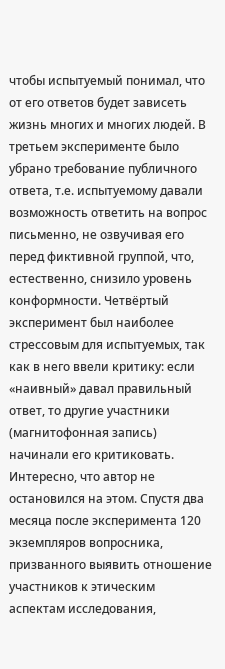чтобы испытуемый понимал, что от его ответов будет зависеть жизнь многих и многих людей. В третьем эксперименте было убрано требование публичного ответа, т.е. испытуемому давали возможность ответить на вопрос письменно, не озвучивая его перед фиктивной группой, что, естественно, снизило уровень конформности. Четвёртый эксперимент был наиболее стрессовым для испытуемых, так как в него ввели критику: если «наивный» давал правильный ответ, то другие участники (магнитофонная запись) начинали его критиковать. Интересно, что автор не остановился на этом. Спустя два месяца после эксперимента 120 экземпляров вопросника, призванного выявить отношение участников к этическим аспектам исследования,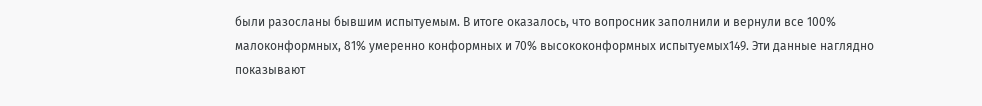были разосланы бывшим испытуемым. В итоге оказалось, что вопросник заполнили и вернули все 100% малоконформных, 81% умеренно конформных и 70% высококонформных испытуемых149. Эти данные наглядно показывают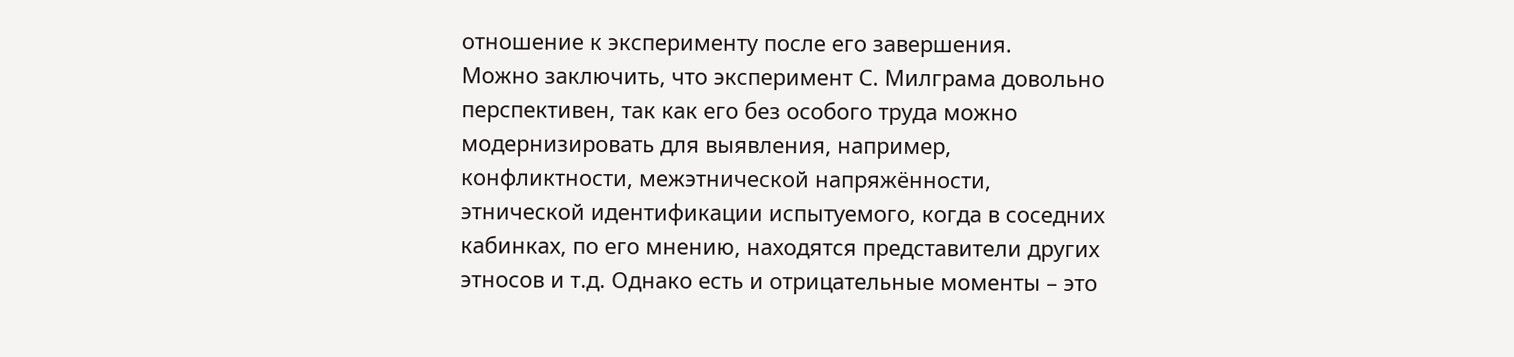отношение к эксперименту после его завершения.
Можно заключить, что эксперимент С. Милграма довольно перспективен, так как его без особого труда можно модернизировать для выявления, например, конфликтности, межэтнической напряжённости, этнической идентификации испытуемого, когда в соседних кабинках, по его мнению, находятся представители других этносов и т.д. Однако есть и отрицательные моменты – это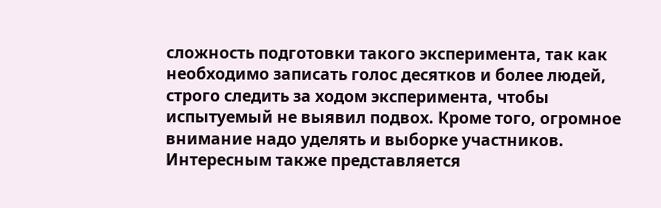сложность подготовки такого эксперимента, так как необходимо записать голос десятков и более людей, строго следить за ходом эксперимента, чтобы испытуемый не выявил подвох. Кроме того, огромное внимание надо уделять и выборке участников.
Интересным также представляется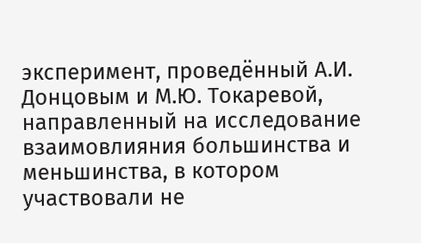эксперимент, проведённый А.И. Донцовым и М.Ю. Токаревой, направленный на исследование взаимовлияния большинства и меньшинства, в котором участвовали не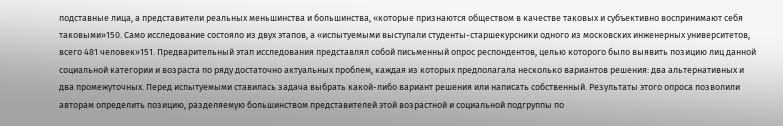подставные лица, а представители реальных меньшинства и большинства, «которые признаются обществом в качестве таковых и субъективно воспринимают себя таковыми»150. Само исследование состояло из двух этапов, а «испытуемыми выступали студенты-старшекурсники одного из московских инженерных университетов, всего 481 человек»151. Предварительный этап исследования представлял собой письменный опрос респондентов, целью которого было выявить позицию лиц данной социальной категории и возраста по ряду достаточно актуальных проблем, каждая из которых предполагала несколько вариантов решения: два альтернативных и два промежуточных. Перед испытуемыми ставилась задача выбрать какой-либо вариант решения или написать собственный. Результаты этого опроса позволили авторам определить позицию, разделяемую большинством представителей этой возрастной и социальной подгруппы по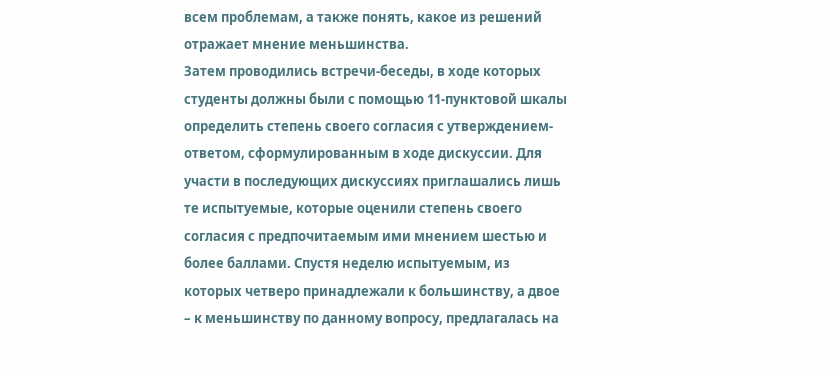всем проблемам, а также понять, какое из решений отражает мнение меньшинства.
Затем проводились встречи-беседы, в ходе которых студенты должны были с помощью 11-пунктовой шкалы определить степень своего согласия с утверждением-ответом, сформулированным в ходе дискуссии. Для участи в последующих дискуссиях приглашались лишь те испытуемые, которые оценили степень своего согласия с предпочитаемым ими мнением шестью и более баллами. Спустя неделю испытуемым, из которых четверо принадлежали к большинству, а двое – к меньшинству по данному вопросу, предлагалась на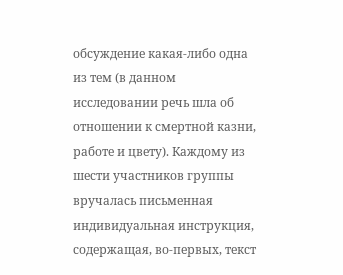обсуждение какая-либо одна из тем (в данном исследовании речь шла об отношении к смертной казни, работе и цвету). Каждому из шести участников группы вручалась письменная индивидуальная инструкция, содержащая, во-первых, текст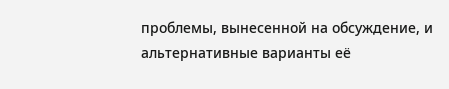проблемы, вынесенной на обсуждение, и альтернативные варианты её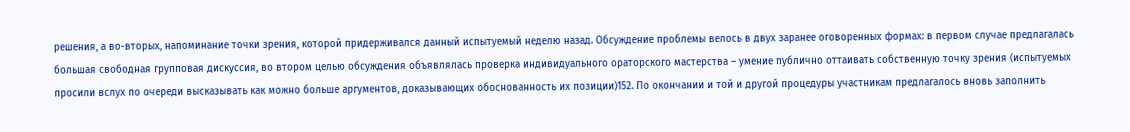решения, а во-вторых, напоминание точки зрения, которой придерживался данный испытуемый неделю назад. Обсуждение проблемы велось в двух заранее оговоренных формах: в первом случае предлагалась большая свободная групповая дискуссия, во втором целью обсуждения объявлялась проверка индивидуального ораторского мастерства – умение публично оттаивать собственную точку зрения (испытуемых просили вслух по очереди высказывать как можно больше аргументов, доказывающих обоснованность их позиции)152. По окончании и той и другой процедуры участникам предлагалось вновь заполнить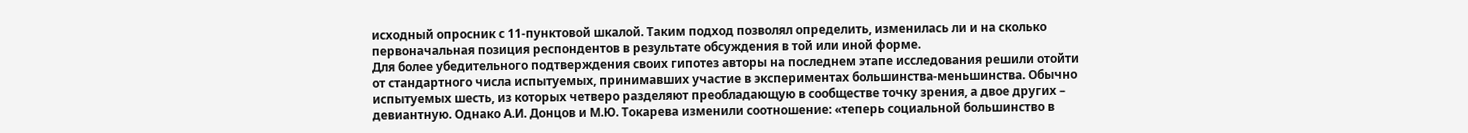исходный опросник с 11-пунктовой шкалой. Таким подход позволял определить, изменилась ли и на сколько первоначальная позиция респондентов в результате обсуждения в той или иной форме.
Для более убедительного подтверждения своих гипотез авторы на последнем этапе исследования решили отойти от стандартного числа испытуемых, принимавших участие в экспериментах большинства-меньшинства. Обычно испытуемых шесть, из которых четверо разделяют преобладающую в сообществе точку зрения, а двое других – девиантную. Однако А.И. Донцов и М.Ю. Токарева изменили соотношение: «теперь социальной большинство в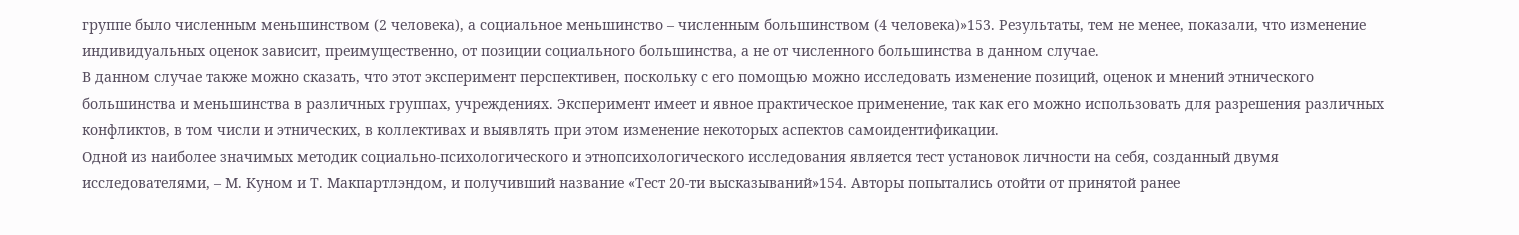группе было численным меньшинством (2 человека), а социальное меньшинство – численным большинством (4 человека)»153. Результаты, тем не менее, показали, что изменение индивидуальных оценок зависит, преимущественно, от позиции социального большинства, а не от численного большинства в данном случае.
В данном случае также можно сказать, что этот эксперимент перспективен, поскольку с его помощью можно исследовать изменение позиций, оценок и мнений этнического большинства и меньшинства в различных группах, учреждениях. Эксперимент имеет и явное практическое применение, так как его можно использовать для разрешения различных конфликтов, в том числи и этнических, в коллективах и выявлять при этом изменение некоторых аспектов самоидентификации.
Одной из наиболее значимых методик социально-психологического и этнопсихологического исследования является тест установок личности на себя, созданный двумя исследователями, – М. Куном и Т. Макпартлэндом, и получивший название «Тест 20-ти высказываний»154. Авторы попытались отойти от принятой ранее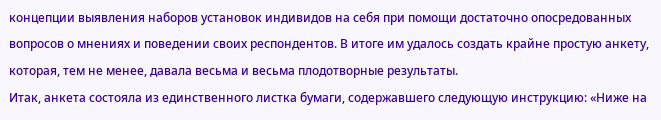концепции выявления наборов установок индивидов на себя при помощи достаточно опосредованных вопросов о мнениях и поведении своих респондентов. В итоге им удалось создать крайне простую анкету, которая, тем не менее, давала весьма и весьма плодотворные результаты.
Итак, анкета состояла из единственного листка бумаги, содержавшего следующую инструкцию: «Ниже на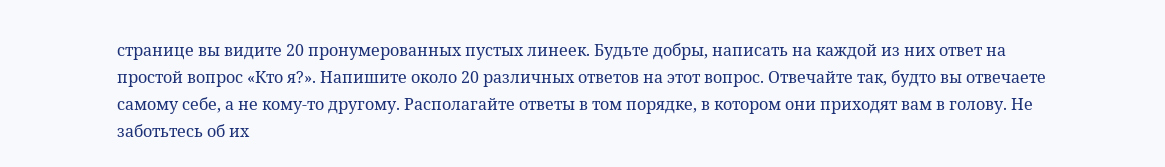странице вы видите 20 пронумерованных пустых линеек. Будьте добры, написать на каждой из них ответ на простой вопрос «Кто я?». Напишите около 20 различных ответов на этот вопрос. Отвечайте так, будто вы отвечаете самому себе, а не кому-то другому. Располагайте ответы в том порядке, в котором они приходят вам в голову. Не заботьтесь об их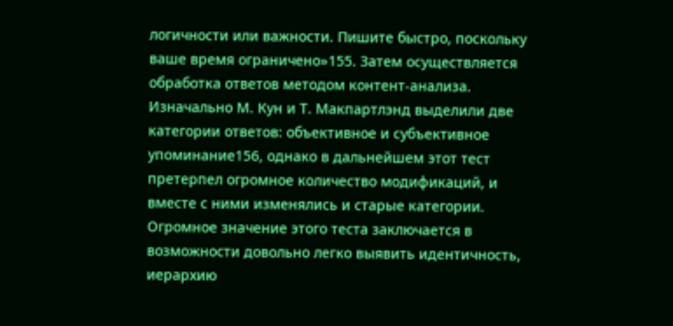логичности или важности. Пишите быстро, поскольку ваше время ограничено»155. Затем осуществляется обработка ответов методом контент-анализа. Изначально М. Кун и Т. Макпартлэнд выделили две категории ответов: объективное и субъективное упоминание156, однако в дальнейшем этот тест претерпел огромное количество модификаций, и вместе с ними изменялись и старые категории.
Огромное значение этого теста заключается в возможности довольно легко выявить идентичность, иерархию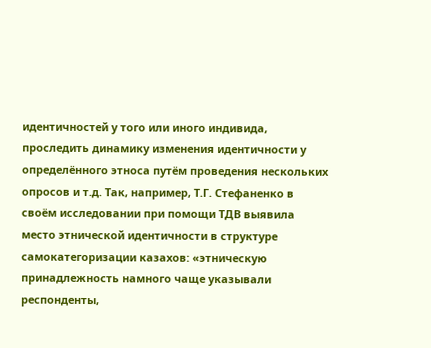идентичностей у того или иного индивида, проследить динамику изменения идентичности у определённого этноса путём проведения нескольких опросов и т.д. Так, например, Т.Г. Стефаненко в своём исследовании при помощи ТДВ выявила место этнической идентичности в структуре самокатегоризации казахов: «этническую принадлежность намного чаще указывали респонденты,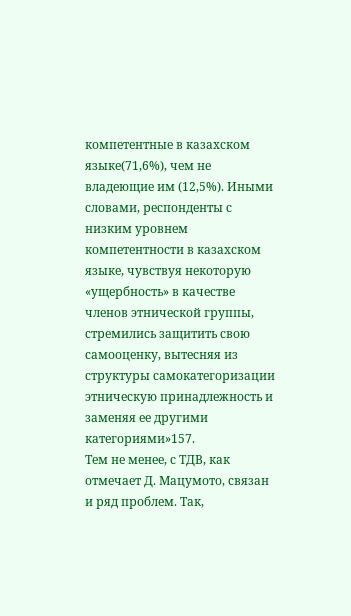компетентные в казахском языке(71,6%), чем не владеющие им (12,5%). Иными словами, респонденты с низким уровнем компетентности в казахском языке, чувствуя некоторую «ущербность» в качестве членов этнической группы, стремились защитить свою самооценку, вытесняя из структуры самокатегоризации этническую принадлежность и заменяя ее другими категориями»157.
Тем не менее, с ТДВ, как отмечает Д. Мацумото, связан и ряд проблем. Так,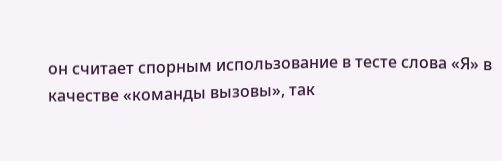он считает спорным использование в тесте слова «Я» в качестве «команды вызовы», так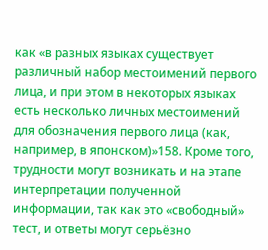как «в разных языках существует различный набор местоимений первого лица, и при этом в некоторых языках есть несколько личных местоимений для обозначения первого лица (как, например, в японском)»158. Кроме того, трудности могут возникать и на этапе интерпретации полученной информации, так как это «свободный» тест, и ответы могут серьёзно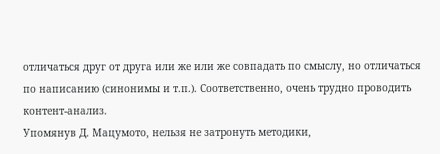отличаться друг от друга или же или же совпадать по смыслу, но отличаться по написанию (синонимы и т.п.). Соответственно, очень трудно проводить контент-анализ.
Упомянув Д. Мацумото, нельзя не затронуть методики,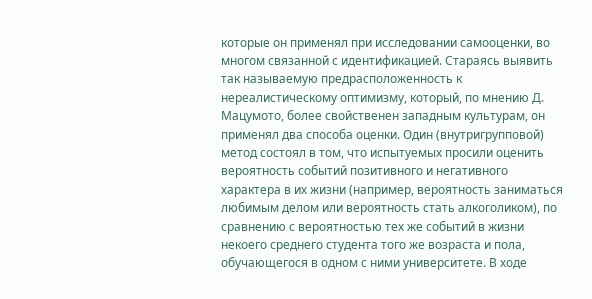которые он применял при исследовании самооценки, во многом связанной с идентификацией. Стараясь выявить так называемую предрасположенность к нереалистическому оптимизму, который, по мнению Д. Мацумото, более свойственен западным культурам, он применял два способа оценки. Один (внутригрупповой) метод состоял в том, что испытуемых просили оценить вероятность событий позитивного и негативного характера в их жизни (например, вероятность заниматься любимым делом или вероятность стать алкоголиком), по сравнению с вероятностью тех же событий в жизни некоего среднего студента того же возраста и пола, обучающегося в одном с ними университете. В ходе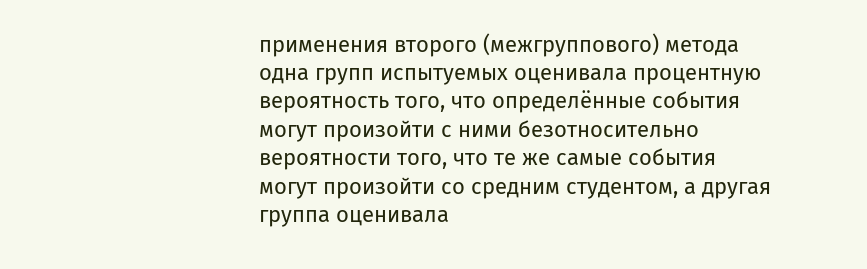применения второго (межгруппового) метода одна групп испытуемых оценивала процентную вероятность того, что определённые события могут произойти с ними безотносительно вероятности того, что те же самые события могут произойти со средним студентом, а другая группа оценивала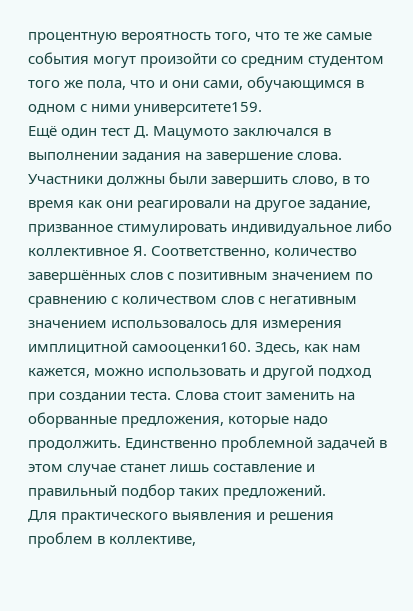процентную вероятность того, что те же самые события могут произойти со средним студентом того же пола, что и они сами, обучающимся в одном с ними университете159.
Ещё один тест Д. Мацумото заключался в выполнении задания на завершение слова. Участники должны были завершить слово, в то время как они реагировали на другое задание, призванное стимулировать индивидуальное либо коллективное Я. Соответственно, количество завершённых слов с позитивным значением по сравнению с количеством слов с негативным значением использовалось для измерения имплицитной самооценки160. Здесь, как нам кажется, можно использовать и другой подход при создании теста. Слова стоит заменить на оборванные предложения, которые надо продолжить. Единственно проблемной задачей в этом случае станет лишь составление и правильный подбор таких предложений.
Для практического выявления и решения проблем в коллективе,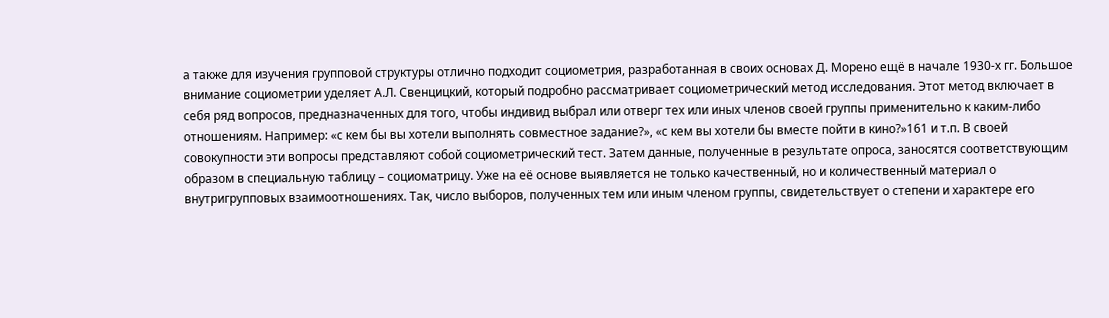а также для изучения групповой структуры отлично подходит социометрия, разработанная в своих основах Д. Морено ещё в начале 1930-х гг. Большое внимание социометрии уделяет А.Л. Свенцицкий, который подробно рассматривает социометрический метод исследования. Этот метод включает в себя ряд вопросов, предназначенных для того, чтобы индивид выбрал или отверг тех или иных членов своей группы применительно к каким-либо отношениям. Например: «с кем бы вы хотели выполнять совместное задание?», «с кем вы хотели бы вместе пойти в кино?»161 и т.п. В своей совокупности эти вопросы представляют собой социометрический тест. Затем данные, полученные в результате опроса, заносятся соответствующим образом в специальную таблицу – социоматрицу. Уже на её основе выявляется не только качественный, но и количественный материал о внутригрупповых взаимоотношениях. Так, число выборов, полученных тем или иным членом группы, свидетельствует о степени и характере его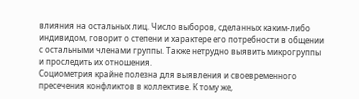влияния на остальных лиц. Число выборов, сделанных каким-либо индивидом, говорит о степени и характере его потребности в общении с остальными членами группы. Также нетрудно выявить микрогруппы и проследить их отношения.
Социометрия крайне полезна для выявления и своевременного пресечения конфликтов в коллективе. К тому же,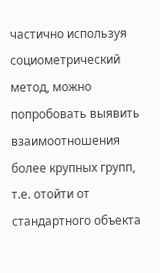частично используя социометрический метод, можно попробовать выявить взаимоотношения более крупных групп, т.е. отойти от стандартного объекта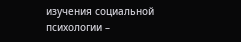изучения социальной психологии –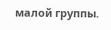малой группы.